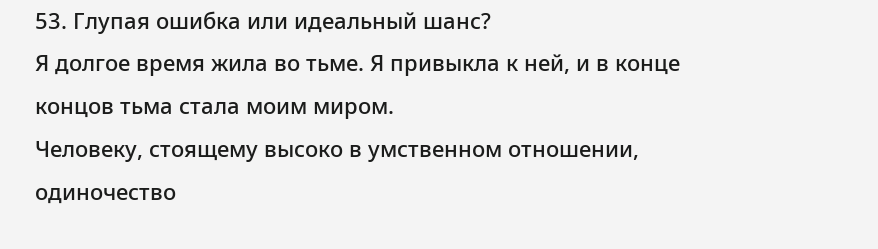53. Глупая ошибка или идеальный шанс?
Я долгое время жила во тьме. Я привыкла к ней, и в конце концов тьма стала моим миром.
Человеку, стоящему высоко в умственном отношении, одиночество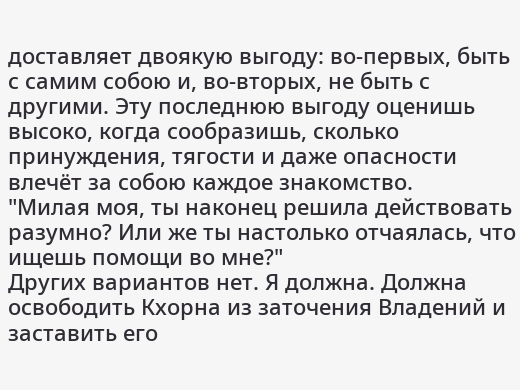доставляет двоякую выгоду: во-первых, быть с самим собою и, во-вторых, не быть с другими. Эту последнюю выгоду оценишь высоко, когда сообразишь, сколько принуждения, тягости и даже опасности влечёт за собою каждое знакомство.
"Милая моя, ты наконец решила действовать разумно? Или же ты настолько отчаялась, что ищешь помощи во мне?"
Других вариантов нет. Я должна. Должна освободить Кхорна из заточения Владений и заставить его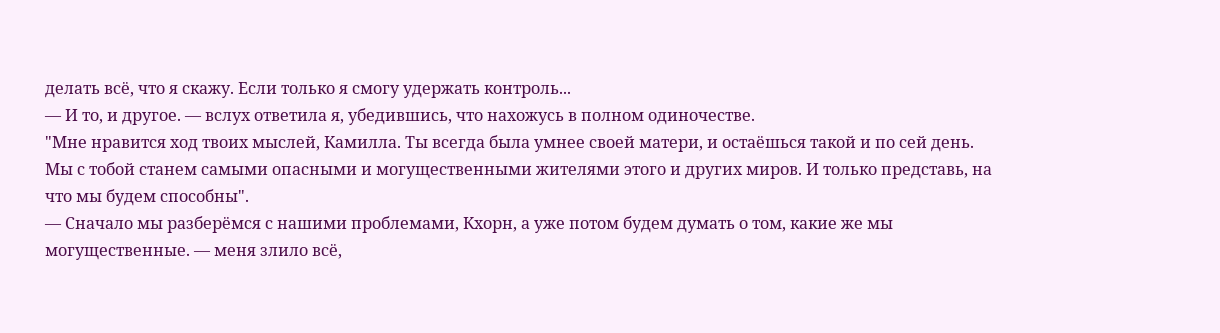делать всё, что я скажу. Если только я смогу удержать контроль...
— И то, и другое. — вслух ответила я, убедившись, что нахожусь в полном одиночестве.
"Мне нравится ход твоих мыслей, Камилла. Ты всегда была умнее своей матери, и остаёшься такой и по сей день. Мы с тобой станем самыми опасными и могущественными жителями этого и других миров. И только представь, на что мы будем способны".
— Сначало мы разберёмся с нашими проблемами, Кхорн, а уже потом будем думать о том, какие же мы могущественные. — меня злило всё,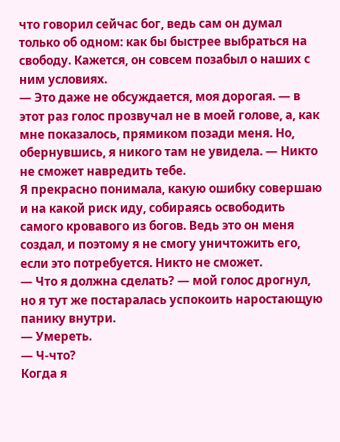что говорил сейчас бог, ведь сам он думал только об одном: как бы быстрее выбраться на свободу. Кажется, он совсем позабыл о наших с ним условиях.
— Это даже не обсуждается, моя дорогая. — в этот раз голос прозвучал не в моей голове, а, как мне показалось, прямиком позади меня. Но, обернувшись, я никого там не увидела. — Никто не сможет навредить тебе.
Я прекрасно понимала, какую ошибку совершаю и на какой риск иду, собираясь освободить самого кровавого из богов. Ведь это он меня создал, и поэтому я не смогу уничтожить его, если это потребуется. Никто не сможет.
— Что я должна сделать? — мой голос дрогнул, но я тут же постаралась успокоить наростающую панику внутри.
— Умереть.
— Ч-что?
Когда я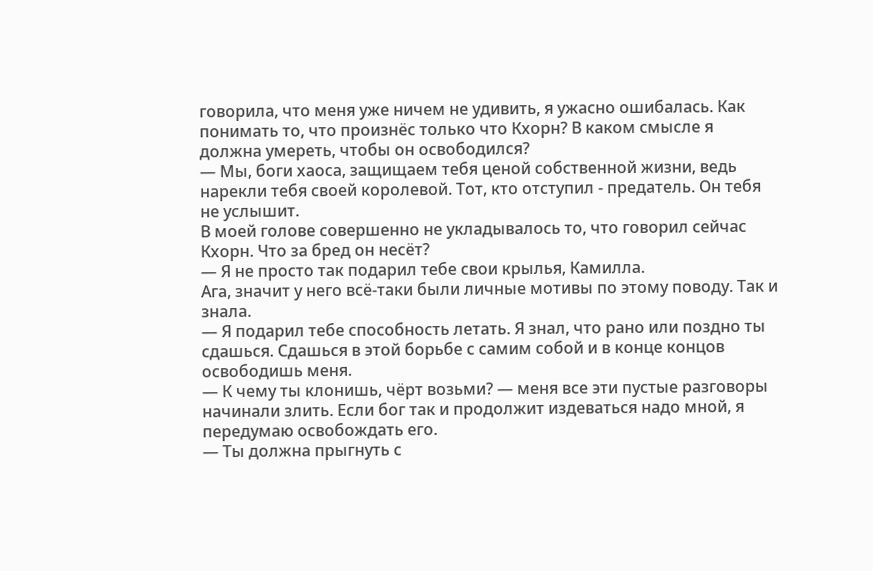говорила, что меня уже ничем не удивить, я ужасно ошибалась. Как понимать то, что произнёс только что Кхорн? В каком смысле я должна умереть, чтобы он освободился?
— Мы, боги хаоса, защищаем тебя ценой собственной жизни, ведь нарекли тебя своей королевой. Тот, кто отступил - предатель. Он тебя не услышит.
В моей голове совершенно не укладывалось то, что говорил сейчас Кхорн. Что за бред он несёт?
— Я не просто так подарил тебе свои крылья, Камилла.
Ага, значит у него всё-таки были личные мотивы по этому поводу. Так и знала.
— Я подарил тебе способность летать. Я знал, что рано или поздно ты сдашься. Сдашься в этой борьбе с самим собой и в конце концов освободишь меня.
— К чему ты клонишь, чёрт возьми? — меня все эти пустые разговоры начинали злить. Если бог так и продолжит издеваться надо мной, я передумаю освобождать его.
— Ты должна прыгнуть с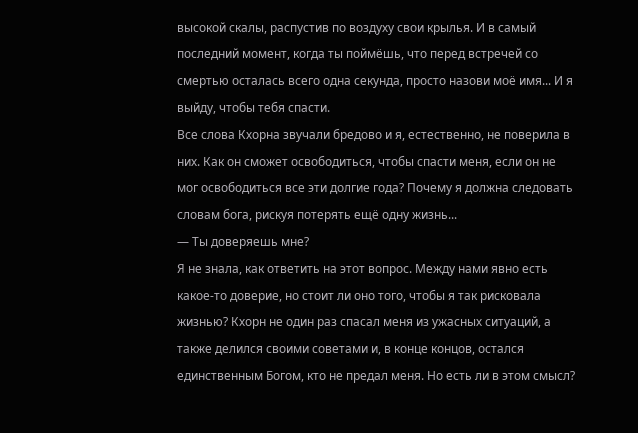высокой скалы, распустив по воздуху свои крылья. И в самый последний момент, когда ты поймёшь, что перед встречей со смертью осталась всего одна секунда, просто назови моё имя... И я выйду, чтобы тебя спасти.
Все слова Кхорна звучали бредово и я, естественно, не поверила в них. Как он сможет освободиться, чтобы спасти меня, если он не мог освободиться все эти долгие года? Почему я должна следовать словам бога, рискуя потерять ещё одну жизнь...
— Ты доверяешь мне?
Я не знала, как ответить на этот вопрос. Между нами явно есть какое-то доверие, но стоит ли оно того, чтобы я так рисковала жизнью? Кхорн не один раз спасал меня из ужасных ситуаций, а также делился своими советами и, в конце концов, остался единственным Богом, кто не предал меня. Но есть ли в этом смысл?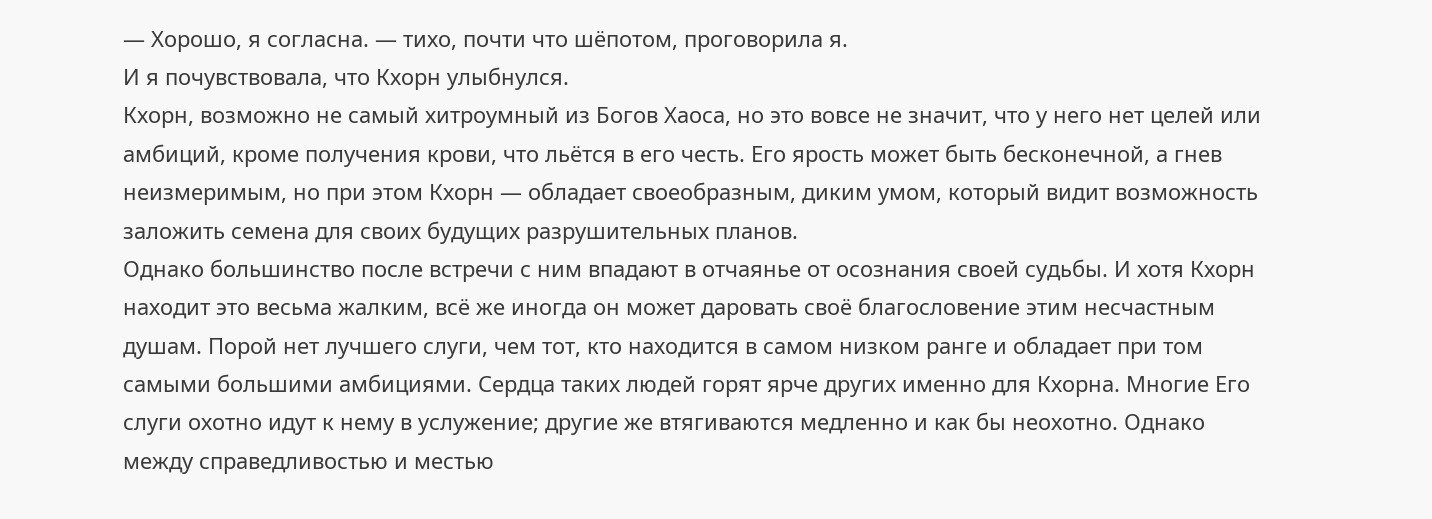— Хорошо, я согласна. — тихо, почти что шёпотом, проговорила я.
И я почувствовала, что Кхорн улыбнулся.
Кхорн, возможно не самый хитроумный из Богов Хаоса, но это вовсе не значит, что у него нет целей или амбиций, кроме получения крови, что льётся в его честь. Его ярость может быть бесконечной, а гнев неизмеримым, но при этом Кхорн — обладает своеобразным, диким умом, который видит возможность заложить семена для своих будущих разрушительных планов.
Однако большинство после встречи с ним впадают в отчаянье от осознания своей судьбы. И хотя Кхорн находит это весьма жалким, всё же иногда он может даровать своё благословение этим несчастным душам. Порой нет лучшего слуги, чем тот, кто находится в самом низком ранге и обладает при том самыми большими амбициями. Сердца таких людей горят ярче других именно для Кхорна. Многие Его слуги охотно идут к нему в услужение; другие же втягиваются медленно и как бы неохотно. Однако между справедливостью и местью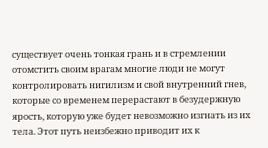существует очень тонкая грань и в стремлении отомстить своим врагам многие люди не могут контролировать нигилизм и свой внутренний гнев, которые со временем перерастают в безудержную ярость, которую уже будет невозможно изгнать из их тела. Этот путь неизбежно приводит их к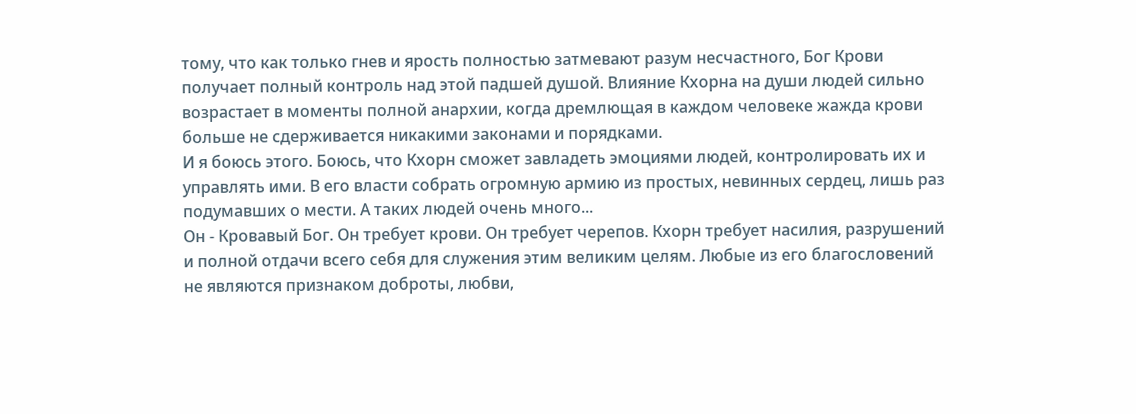тому, что как только гнев и ярость полностью затмевают разум несчастного, Бог Крови получает полный контроль над этой падшей душой. Влияние Кхорна на души людей сильно возрастает в моменты полной анархии, когда дремлющая в каждом человеке жажда крови больше не сдерживается никакими законами и порядками.
И я боюсь этого. Боюсь, что Кхорн сможет завладеть эмоциями людей, контролировать их и управлять ими. В его власти собрать огромную армию из простых, невинных сердец, лишь раз подумавших о мести. А таких людей очень много...
Он - Кровавый Бог. Он требует крови. Он требует черепов. Кхорн требует насилия, разрушений и полной отдачи всего себя для служения этим великим целям. Любые из его благословений не являются признаком доброты, любви,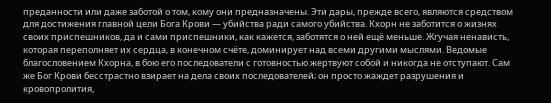преданности или даже заботой о том, кому они предназначены. Эти дары, прежде всего, являются средством для достижения главной цели Бога Крови — убийства ради самого убийства. Кхорн не заботится о жизнях своих приспешников, да и сами приспешники, как кажется, заботятся о ней ещё меньше. Жгучая ненависть, которая переполняет их сердца, в конечном счёте, доминирует над всеми другими мыслями. Ведомые благословением Кхорна, в бою его последователи с готовностью жертвуют собой и никогда не отступают. Сам же Бог Крови бесстрастно взирает на дела своих последователей; он просто жаждет разрушения и кровопролития,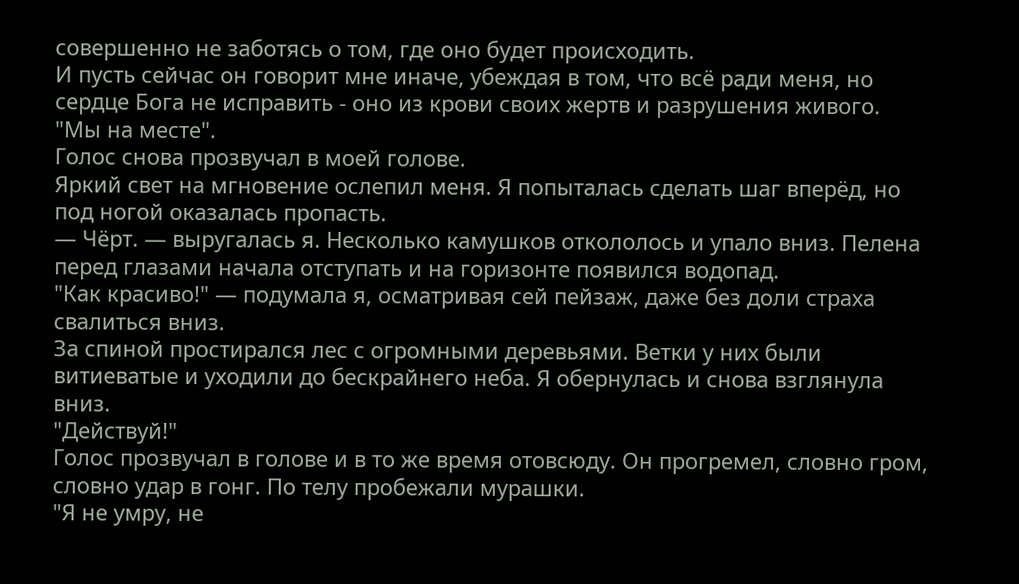совершенно не заботясь о том, где оно будет происходить.
И пусть сейчас он говорит мне иначе, убеждая в том, что всё ради меня, но сердце Бога не исправить - оно из крови своих жертв и разрушения живого.
"Мы на месте".
Голос снова прозвучал в моей голове.
Яркий свет на мгновение ослепил меня. Я попыталась сделать шаг вперёд, но под ногой оказалась пропасть.
— Чёрт. — выругалась я. Несколько камушков откололось и упало вниз. Пелена перед глазами начала отступать и на горизонте появился водопад.
"Как красиво!" — подумала я, осматривая сей пейзаж, даже без доли страха свалиться вниз.
За спиной простирался лес с огромными деревьями. Ветки у них были витиеватые и уходили до бескрайнего неба. Я обернулась и снова взглянула вниз.
"Действуй!"
Голос прозвучал в голове и в то же время отовсюду. Он прогремел, словно гром, словно удар в гонг. По телу пробежали мурашки.
"Я не умру, не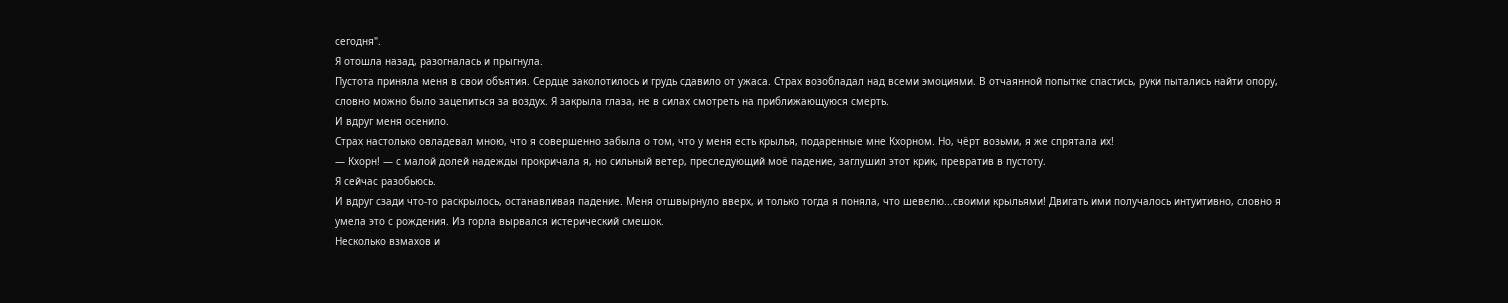сегодня".
Я отошла назад, разогналась и прыгнула.
Пустота приняла меня в свои объятия. Сердце заколотилось и грудь сдавило от ужаса. Страх возобладал над всеми эмоциями. В отчаянной попытке спастись, руки пытались найти опору, словно можно было зацепиться за воздух. Я закрыла глаза, не в силах смотреть на приближающуюся смерть.
И вдруг меня осенило.
Страх настолько овладевал мною, что я совершенно забыла о том, что у меня есть крылья, подаренные мне Кхорном. Но, чёрт возьми, я же спрятала их!
— Кхорн! — с малой долей надежды прокричала я, но сильный ветер, преследующий моё падение, заглушил этот крик, превратив в пустоту.
Я сейчас разобьюсь.
И вдруг сзади что-то раскрылось, останавливая падение. Меня отшвырнуло вверх, и только тогда я поняла, что шевелю...своими крыльями! Двигать ими получалось интуитивно, словно я умела это с рождения. Из горла вырвался истерический смешок.
Несколько взмахов и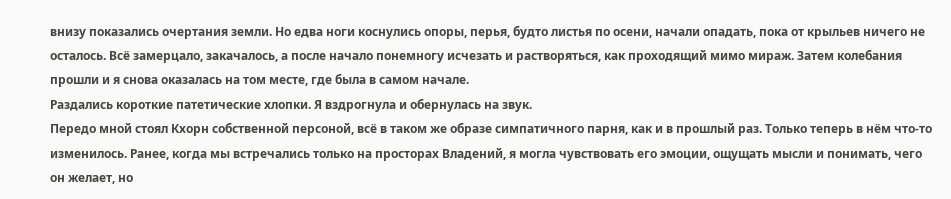внизу показались очертания земли. Но едва ноги коснулись опоры, перья, будто листья по осени, начали опадать, пока от крыльев ничего не осталось. Всё замерцало, закачалось, а после начало понемногу исчезать и растворяться, как проходящий мимо мираж. Затем колебания прошли и я снова оказалась на том месте, где была в самом начале.
Раздались короткие патетические хлопки. Я вздрогнула и обернулась на звук.
Передо мной стоял Кхорн собственной персоной, всё в таком же образе симпатичного парня, как и в прошлый раз. Только теперь в нём что-то изменилось. Ранее, когда мы встречались только на просторах Владений, я могла чувствовать его эмоции, ощущать мысли и понимать, чего он желает, но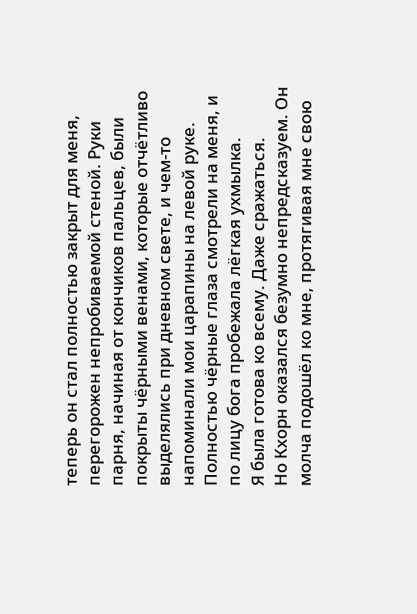теперь он стал полностью закрыт для меня, перегорожен непробиваемой стеной. Руки парня, начиная от кончиков пальцев, были покрыты чёрными венами, которые отчётливо выделялись при дневном свете, и чем-то напоминали мои царапины на левой руке. Полностью чёрные глаза смотрели на меня, и по лицу бога пробежала лёгкая ухмылка.
Я была готова ко всему. Даже сражаться.
Но Кхорн оказался безумно непредсказуем. Он молча подошёл ко мне, протягивая мне свою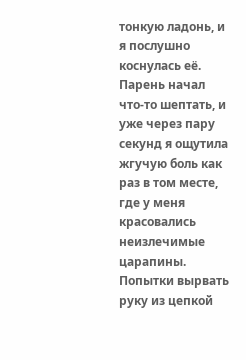тонкую ладонь, и я послушно коснулась её. Парень начал что-то шептать, и уже через пару секунд я ощутила жгучую боль как раз в том месте, где у меня красовались неизлечимые царапины. Попытки вырвать руку из цепкой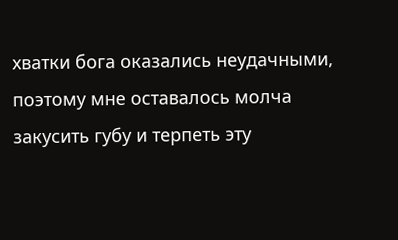хватки бога оказались неудачными, поэтому мне оставалось молча закусить губу и терпеть эту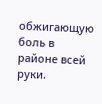обжигающую боль в районе всей руки.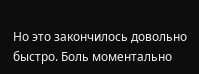Но это закончилось довольно быстро. Боль моментально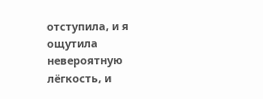отступила, и я ощутила невероятную лёгкость, и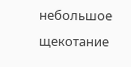небольшое щекотание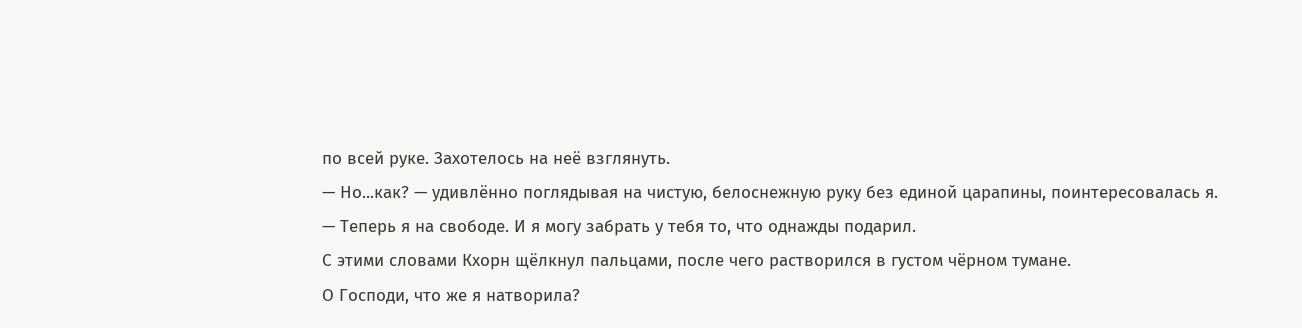по всей руке. Захотелось на неё взглянуть.
— Но...как? — удивлённо поглядывая на чистую, белоснежную руку без единой царапины, поинтересовалась я.
— Теперь я на свободе. И я могу забрать у тебя то, что однажды подарил.
С этими словами Кхорн щёлкнул пальцами, после чего растворился в густом чёрном тумане.
О Господи, что же я натворила?